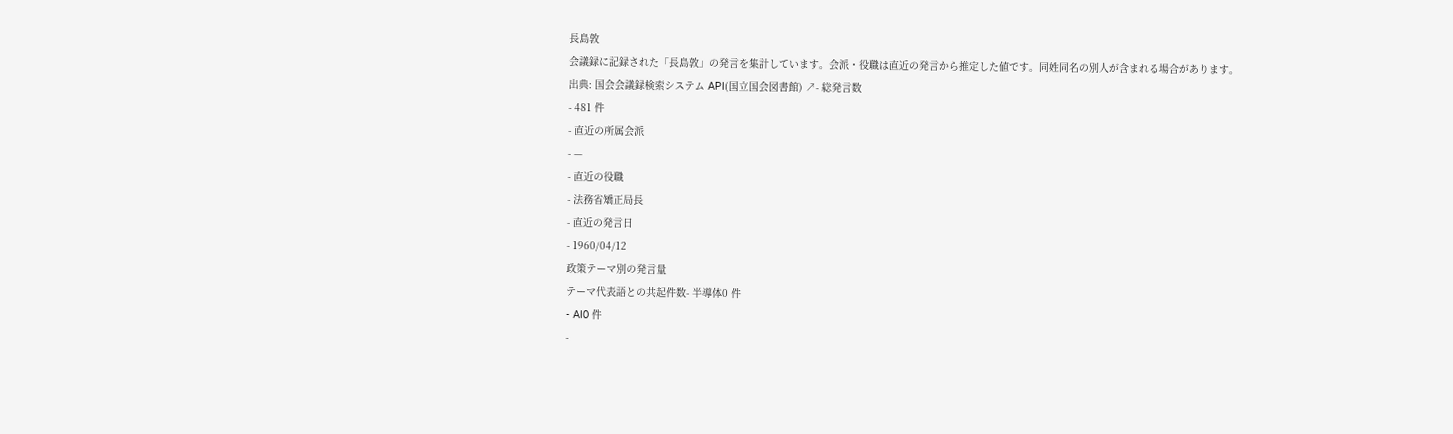長島敦
会議録に記録された「長島敦」の発言を集計しています。会派・役職は直近の発言から推定した値です。同姓同名の別人が含まれる場合があります。
出典: 国会会議録検索システム API(国立国会図書館) ↗- 総発言数
- 481 件
- 直近の所属会派
- —
- 直近の役職
- 法務省矯正局長
- 直近の発言日
- 1960/04/12
政策テーマ別の発言量
テーマ代表語との共起件数- 半導体0 件
- AI0 件
-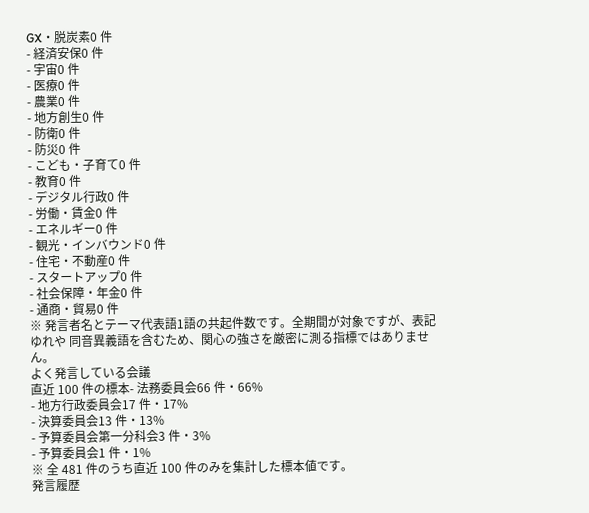GX・脱炭素0 件
- 経済安保0 件
- 宇宙0 件
- 医療0 件
- 農業0 件
- 地方創生0 件
- 防衛0 件
- 防災0 件
- こども・子育て0 件
- 教育0 件
- デジタル行政0 件
- 労働・賃金0 件
- エネルギー0 件
- 観光・インバウンド0 件
- 住宅・不動産0 件
- スタートアップ0 件
- 社会保障・年金0 件
- 通商・貿易0 件
※ 発言者名とテーマ代表語1語の共起件数です。全期間が対象ですが、表記ゆれや 同音異義語を含むため、関心の強さを厳密に測る指標ではありません。
よく発言している会議
直近 100 件の標本- 法務委員会66 件・66%
- 地方行政委員会17 件・17%
- 決算委員会13 件・13%
- 予算委員会第一分科会3 件・3%
- 予算委員会1 件・1%
※ 全 481 件のうち直近 100 件のみを集計した標本値です。
発言履歴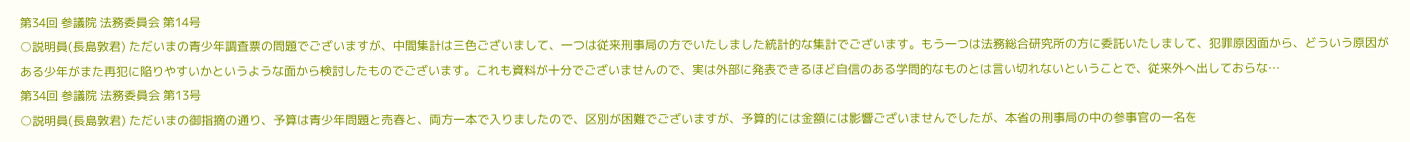第34回 参議院 法務委員会 第14号
○説明員(長島敦君) ただいまの青少年調査票の問題でございますが、中間集計は三色ございまして、一つは従来刑事局の方でいたしました統計的な集計でございます。もう一つは法務総合研究所の方に委託いたしまして、犯罪原因面から、どういう原因がある少年がまた再犯に陥りやすいかというような面から検討したものでございます。これも資料が十分でございませんので、実は外部に発表できるほど自信のある学問的なものとは言い切れないということで、従来外へ出しておらな…
第34回 参議院 法務委員会 第13号
○説明員(長島敦君) ただいまの御指摘の通り、予算は青少年問題と売春と、両方一本で入りましたので、区別が困難でございますが、予算的には金額には影響ございませんでしたが、本省の刑事局の中の参事官の一名を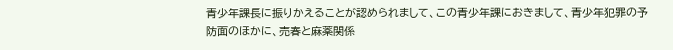青少年課長に振りかえることが認められまして、この青少年課におきまして、青少年犯罪の予防面のほかに、売春と麻薬関係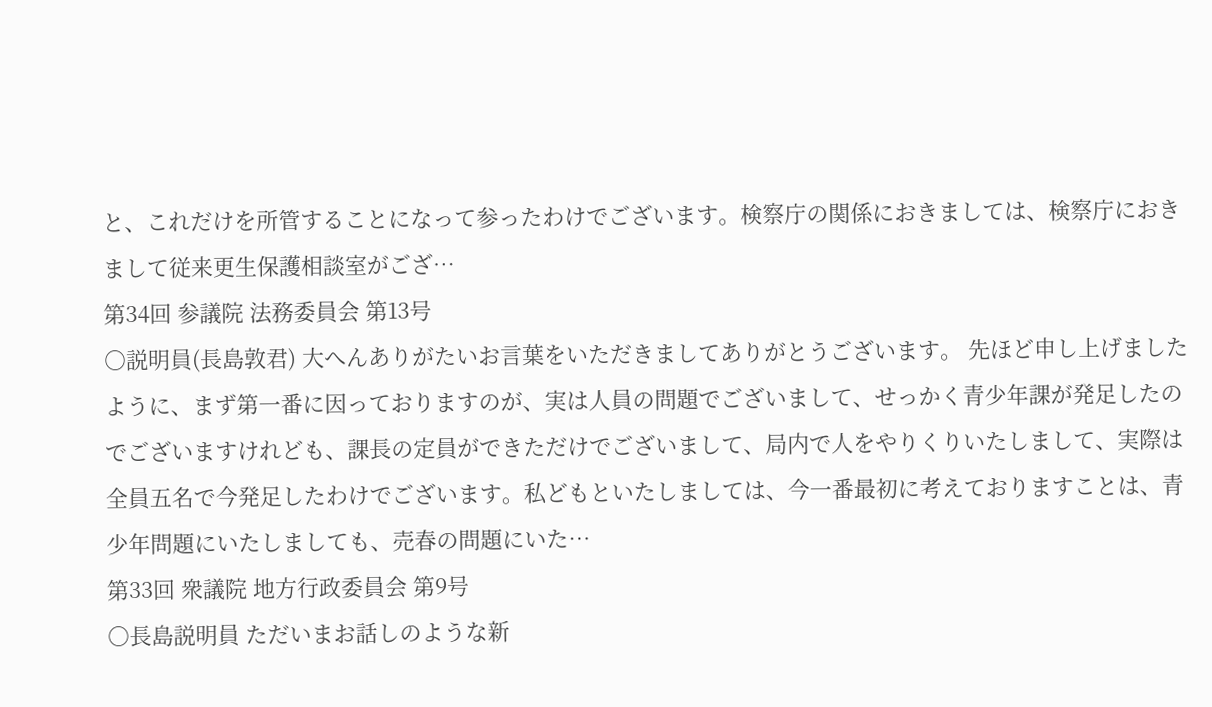と、これだけを所管することになって参ったわけでございます。検察庁の関係におきましては、検察庁におきまして従来更生保護相談室がござ…
第34回 参議院 法務委員会 第13号
○説明員(長島敦君) 大へんありがたいお言葉をいただきましてありがとうございます。 先ほど申し上げましたように、まず第一番に因っておりますのが、実は人員の問題でございまして、せっかく青少年課が発足したのでございますけれども、課長の定員ができただけでございまして、局内で人をやりくりいたしまして、実際は全員五名で今発足したわけでございます。私どもといたしましては、今一番最初に考えておりますことは、青少年問題にいたしましても、売春の問題にいた…
第33回 衆議院 地方行政委員会 第9号
○長島説明員 ただいまお話しのような新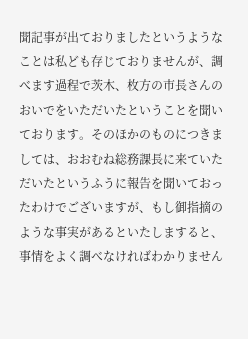聞記事が出ておりましたというようなことは私ども存じておりませんが、調べます過程で茨木、枚方の市長さんのおいでをいただいたということを聞いております。そのほかのものにつきましては、おおむね総務課長に来ていただいたというふうに報告を聞いておったわけでございますが、もし御指摘のような事実があるといたしますると、事情をよく調べなければわかりません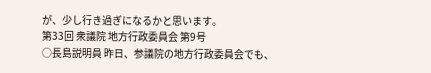が、少し行き過ぎになるかと思います。
第33回 衆議院 地方行政委員会 第9号
○長島説明員 昨日、参議院の地方行政委員会でも、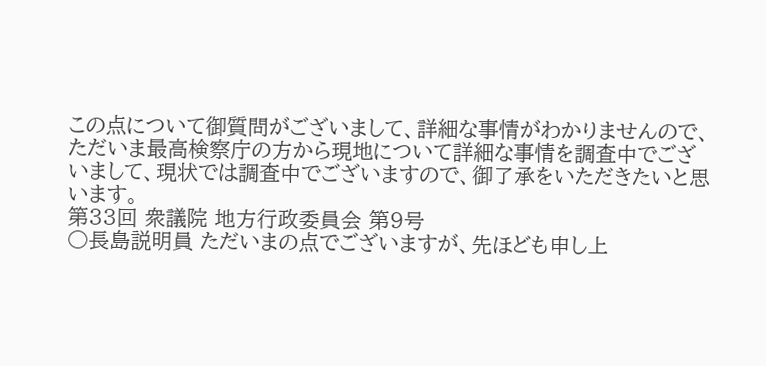この点について御質問がございまして、詳細な事情がわかりませんので、ただいま最高検察庁の方から現地について詳細な事情を調査中でございまして、現状では調査中でございますので、御了承をいただきたいと思います。
第33回 衆議院 地方行政委員会 第9号
○長島説明員 ただいまの点でございますが、先ほども申し上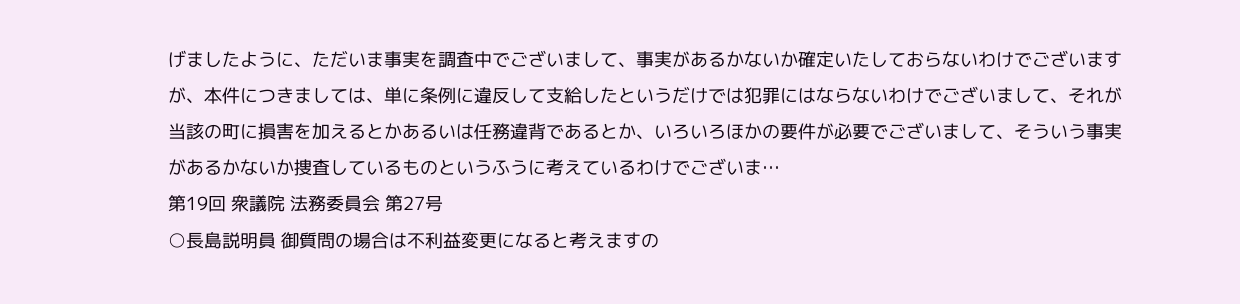げましたように、ただいま事実を調査中でございまして、事実があるかないか確定いたしておらないわけでございますが、本件につきましては、単に条例に違反して支給したというだけでは犯罪にはならないわけでございまして、それが当該の町に損害を加えるとかあるいは任務違背であるとか、いろいろほかの要件が必要でございまして、そういう事実があるかないか捜査しているものというふうに考えているわけでございま…
第19回 衆議院 法務委員会 第27号
○長島説明員 御質問の場合は不利益変更になると考えますの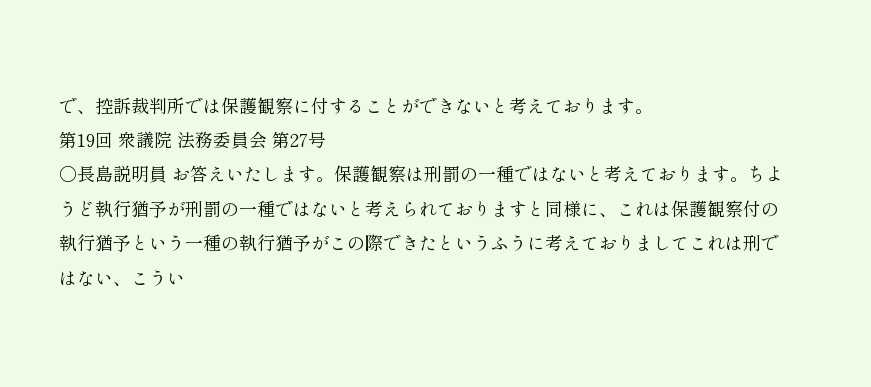で、控訴裁判所では保護観察に付することができないと考えております。
第19回 衆議院 法務委員会 第27号
○長島説明員 お答えいたします。保護観察は刑罰の一種ではないと考えております。ちようど執行猶予が刑罰の一種ではないと考えられておりますと同様に、これは保護観察付の執行猶予という一種の執行猶予がこの際できたというふうに考えておりましてこれは刑ではない、こうい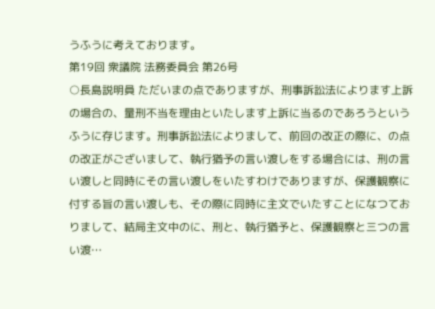うふうに考えております。
第19回 衆議院 法務委員会 第26号
○長島説明員 ただいまの点でありますが、刑事訴訟法によります上訴の場合の、量刑不当を理由といたします上訴に当るのであろうというふうに存じます。刑事訴訟法によりまして、前回の改正の際に、の点の改正がございまして、執行猶予の言い渡しをする場合には、刑の言い渡しと同時にその言い渡しをいたすわけでありますが、保護観察に付する旨の言い渡しも、その際に同時に主文でいたすことになつておりまして、結局主文中のに、刑と、執行猶予と、保護観察と三つの言い渡…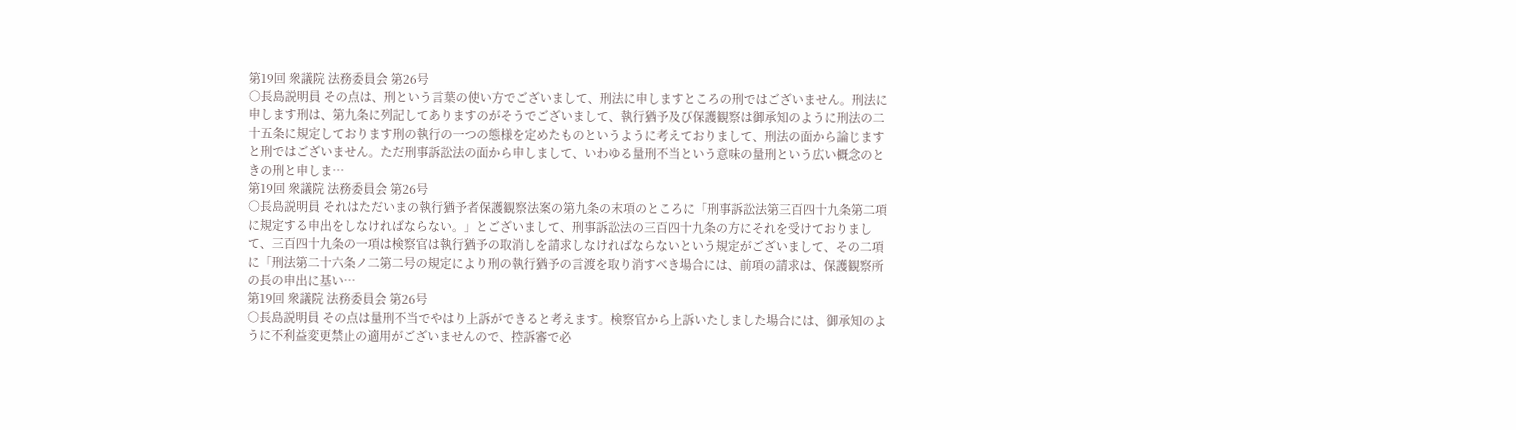第19回 衆議院 法務委員会 第26号
○長島説明員 その点は、刑という言葉の使い方でございまして、刑法に申しますところの刑ではございません。刑法に申します刑は、第九条に列記してありますのがそうでございまして、執行猶予及び保護観察は御承知のように刑法の二十五条に規定しております刑の執行の一つの態様を定めたものというように考えておりまして、刑法の面から論じますと刑ではございません。ただ刑事訴訟法の面から申しまして、いわゆる量刑不当という意味の量刑という広い概念のときの刑と申しま…
第19回 衆議院 法務委員会 第26号
○長島説明員 それはただいまの執行猶予者保護観察法案の第九条の末項のところに「刑事訴訟法第三百四十九条第二項に規定する申出をしなければならない。」とございまして、刑事訴訟法の三百四十九条の方にそれを受けておりまして、三百四十九条の一項は検察官は執行猶予の取消しを請求しなければならないという規定がございまして、その二項に「刑法第二十六条ノ二第二号の規定により刑の執行猶予の言渡を取り消すべき場合には、前項の請求は、保護観察所の長の申出に基い…
第19回 衆議院 法務委員会 第26号
○長島説明員 その点は量刑不当でやはり上訴ができると考えます。検察官から上訴いたしました場合には、御承知のように不利益変更禁止の適用がございませんので、控訴審で必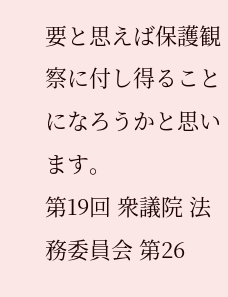要と思えば保護観察に付し得ることになろうかと思います。
第19回 衆議院 法務委員会 第26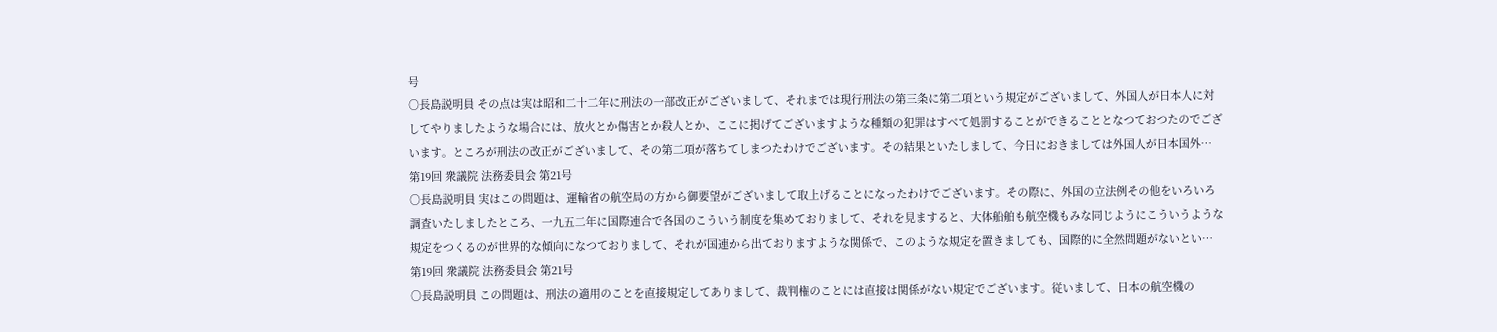号
○長島説明員 その点は実は昭和二十二年に刑法の一部改正がございまして、それまでは現行刑法の第三条に第二項という規定がございまして、外国人が日本人に対してやりましたような場合には、放火とか傷害とか殺人とか、ここに掲げてございますような種類の犯罪はすべて処罰することができることとなつておつたのでございます。ところが刑法の改正がございまして、その第二項が落ちてしまつたわけでございます。その結果といたしまして、今日におきましては外国人が日本国外…
第19回 衆議院 法務委員会 第21号
○長島説明員 実はこの問題は、運輸省の航空局の方から御要望がございまして取上げることになったわけでございます。その際に、外国の立法例その他をいろいろ調査いたしましたところ、一九五二年に国際連合で各国のこういう制度を集めておりまして、それを見ますると、大体船舶も航空機もみな同じようにこういうような規定をつくるのが世界的な傾向になつておりまして、それが国連から出ておりますような関係で、このような規定を置きましても、国際的に全然問題がないとい…
第19回 衆議院 法務委員会 第21号
○長島説明員 この問題は、刑法の適用のことを直接規定してありまして、裁判権のことには直接は関係がない規定でございます。従いまして、日本の航空機の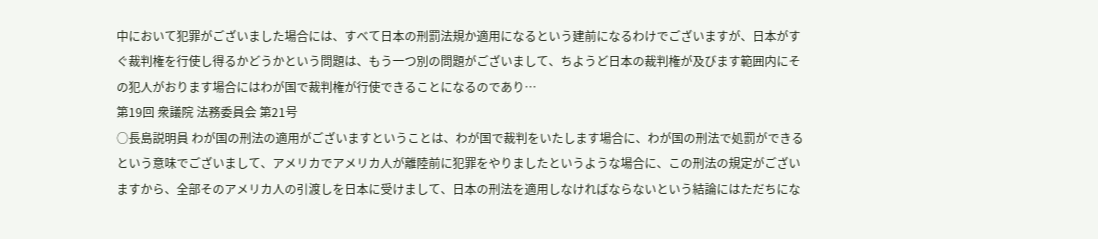中において犯罪がございました場合には、すべて日本の刑罰法規か適用になるという建前になるわけでございますが、日本がすぐ裁判権を行使し得るかどうかという問題は、もう一つ別の問題がございまして、ちようど日本の裁判権が及びます範囲内にその犯人がおります場合にはわが国で裁判権が行使できることになるのであり…
第19回 衆議院 法務委員会 第21号
○長島説明員 わが国の刑法の適用がございますということは、わが国で裁判をいたします場合に、わが国の刑法で処罰ができるという意味でございまして、アメリカでアメリカ人が離陸前に犯罪をやりましたというような場合に、この刑法の規定がございますから、全部そのアメリカ人の引渡しを日本に受けまして、日本の刑法を適用しなければならないという結論にはただちにな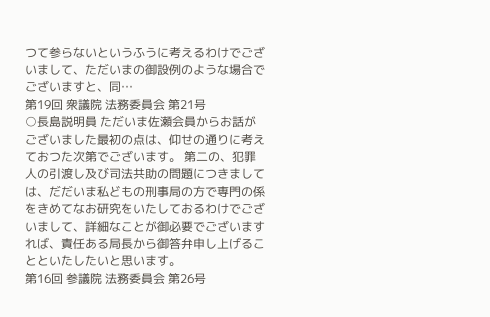つて参らないというふうに考えるわけでございまして、ただいまの御設例のような場合でございますと、同…
第19回 衆議院 法務委員会 第21号
○長島説明員 ただいま佐瀬会員からお話がございました最初の点は、仰せの通りに考えておつた次第でございます。 第二の、犯罪人の引渡し及び司法共助の問題につきましては、だだいま私どもの刑事局の方で専門の係をきめてなお研究をいたしておるわけでございまして、詳細なことが御必要でございますれば、責任ある局長から御答弁申し上げることといたしたいと思います。
第16回 参議院 法務委員会 第26号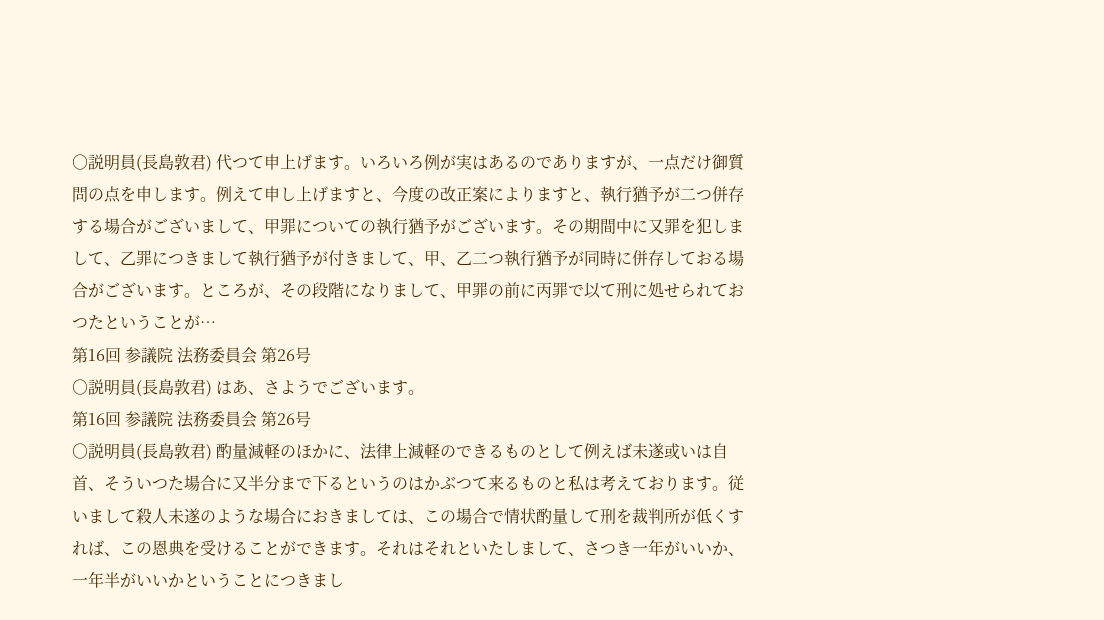○説明員(長島敦君) 代つて申上げます。いろいろ例が実はあるのでありますが、一点だけ御質問の点を申します。例えて申し上げますと、今度の改正案によりますと、執行猶予が二つ併存する場合がございまして、甲罪についての執行猶予がございます。その期間中に又罪を犯しまして、乙罪につきまして執行猶予が付きまして、甲、乙二つ執行猶予が同時に併存しておる場合がございます。ところが、その段階になりまして、甲罪の前に丙罪で以て刑に処せられておつたということが…
第16回 参議院 法務委員会 第26号
○説明員(長島敦君) はあ、さようでございます。
第16回 参議院 法務委員会 第26号
○説明員(長島敦君) 酌量減軽のほかに、法律上減軽のできるものとして例えば未遂或いは自首、そういつた場合に又半分まで下るというのはかぶつて来るものと私は考えております。従いまして殺人未遂のような場合におきましては、この場合で情状酌量して刑を裁判所が低くすれば、この恩典を受けることができます。それはそれといたしまして、さつき一年がいいか、一年半がいいかということにつきまし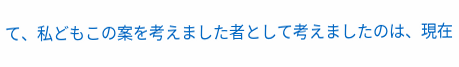て、私どもこの案を考えました者として考えましたのは、現在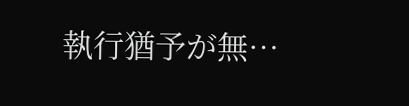執行猶予が無…